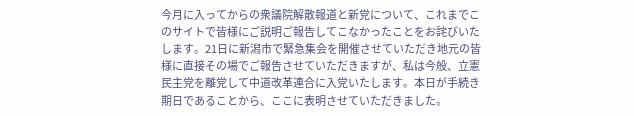今月に入ってからの衆議院解散報道と新党について、これまでこのサイトで皆様にご説明ご報告してこなかったことをお詫びいたします。21日に新潟市で緊急集会を開催させていただき地元の皆様に直接その場でご報告させていただきますが、私は今般、立憲民主党を離党して中道改革連合に入党いたします。本日が手続き期日であることから、ここに表明させていただきました。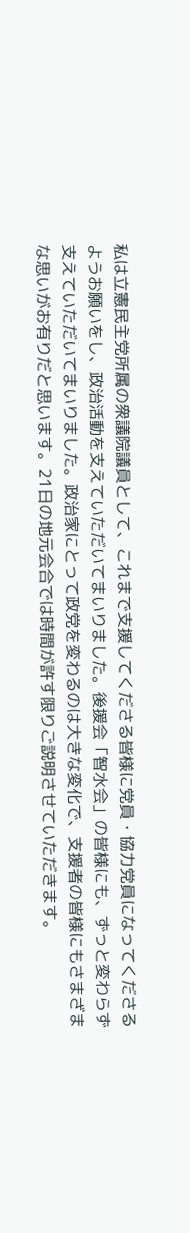私は立憲民主党所属の衆議院議員として、これまで支援してくださる皆様に党員・協力党員になってくださるようお願いをし、政治活動を支えていただいてまいりました。後援会「智水会」の皆様にも、ずっと変わらず支えていただいてまいりました。政治家にとって政党を変わるのは大きな変化で、支援者の皆様にもさまざまな思いがお有りだと思います。21日の地元会合では時間が許す限りご説明させていただきます。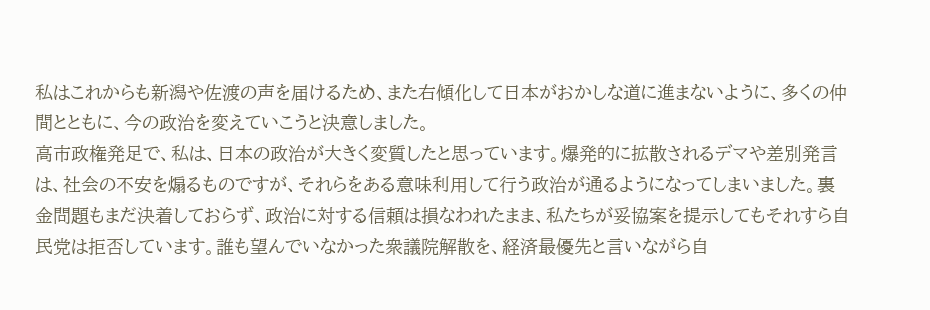私はこれからも新潟や佐渡の声を届けるため、また右傾化して日本がおかしな道に進まないように、多くの仲間とともに、今の政治を変えていこうと決意しました。
高市政権発足で、私は、日本の政治が大きく変質したと思っています。爆発的に拡散されるデマや差別発言は、社会の不安を煽るものですが、それらをある意味利用して行う政治が通るようになってしまいました。裏金問題もまだ決着しておらず、政治に対する信頼は損なわれたまま、私たちが妥協案を提示してもそれすら自民党は拒否しています。誰も望んでいなかった衆議院解散を、経済最優先と言いながら自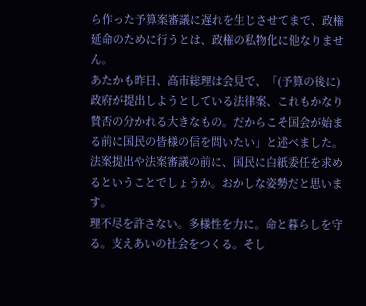ら作った予算案審議に遅れを生じさせてまで、政権延命のために行うとは、政権の私物化に他なりません。
あたかも昨日、高市総理は会見で、「(予算の後に)政府が提出しようとしている法律案、これもかなり賛否の分かれる大きなもの。だからこそ国会が始まる前に国民の皆様の信を問いたい」と述べました。法案提出や法案審議の前に、国民に白紙委任を求めるということでしょうか。おかしな姿勢だと思います。
理不尽を許さない。多様性を力に。命と暮らしを守る。支えあいの社会をつくる。そし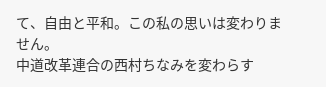て、自由と平和。この私の思いは変わりません。
中道改革連合の西村ちなみを変わらす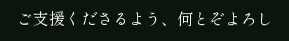ご支援くださるよう、何とぞよろし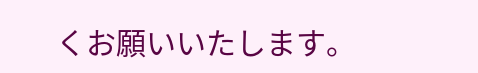くお願いいたします。